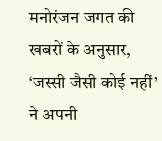मनोरंजन जगत की खबरों के अनुसार, ‘जस्सी जैसी कोई नहीं’ ने अपनी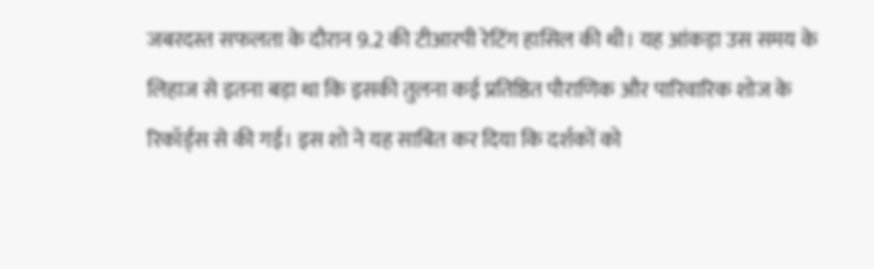जबरदस्त सफलता के दौरान 9.2 की टीआरपी रेटिंग हासिल की थी। यह आंकड़ा उस समय के लिहाज से इतना बड़ा था कि इसकी तुलना कई प्रतिष्ठित पौराणिक और पारिवारिक शोज के रिकॉर्ड्स से की गई। इस शो ने यह साबित कर दिया कि दर्शकों को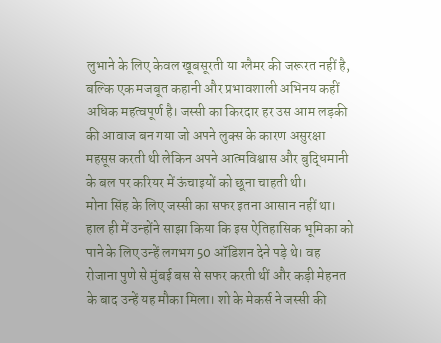लुभाने के लिए केवल खूबसूरती या ग्लैमर की जरूरत नहीं है, बल्कि एक मजबूत कहानी और प्रभावशाली अभिनय कहीं अधिक महत्वपूर्ण है। जस्सी का किरदार हर उस आम लड़की की आवाज बन गया जो अपने लुक्स के कारण असुरक्षा महसूस करती थी लेकिन अपने आत्मविश्वास और बुद्धिमानी के बल पर करियर में ऊंचाइयों को छूना चाहती थी।
मोना सिंह के लिए जस्सी का सफर इतना आसान नहीं था। हाल ही में उन्होंने साझा किया कि इस ऐतिहासिक भूमिका को पाने के लिए उन्हें लगभग 50 ऑडिशन देने पड़े थे। वह रोजाना पुणे से मुंबई बस से सफर करती थीं और कड़ी मेहनत के बाद उन्हें यह मौका मिला। शो के मेकर्स ने जस्सी की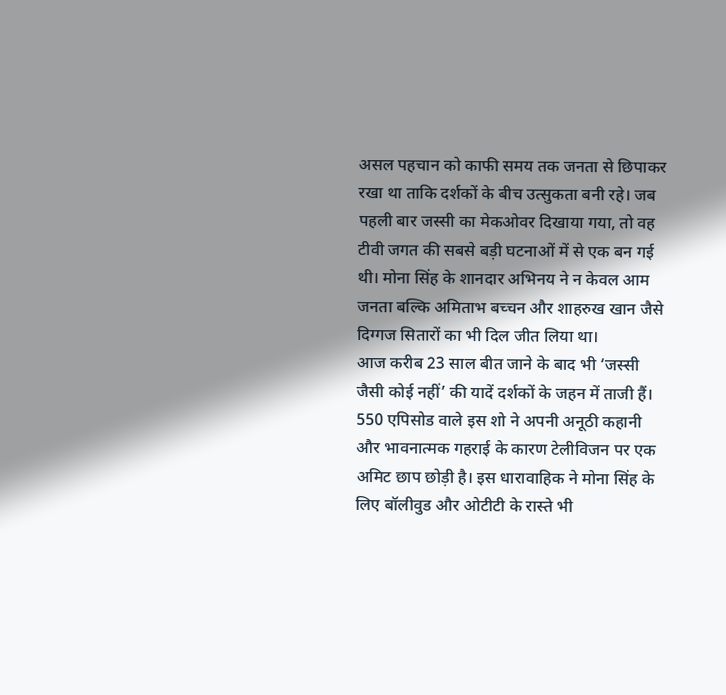असल पहचान को काफी समय तक जनता से छिपाकर रखा था ताकि दर्शकों के बीच उत्सुकता बनी रहे। जब पहली बार जस्सी का मेकओवर दिखाया गया, तो वह टीवी जगत की सबसे बड़ी घटनाओं में से एक बन गई थी। मोना सिंह के शानदार अभिनय ने न केवल आम जनता बल्कि अमिताभ बच्चन और शाहरुख खान जैसे दिग्गज सितारों का भी दिल जीत लिया था।
आज करीब 23 साल बीत जाने के बाद भी ‘जस्सी जैसी कोई नहीं’ की यादें दर्शकों के जहन में ताजी हैं। 550 एपिसोड वाले इस शो ने अपनी अनूठी कहानी और भावनात्मक गहराई के कारण टेलीविजन पर एक अमिट छाप छोड़ी है। इस धारावाहिक ने मोना सिंह के लिए बॉलीवुड और ओटीटी के रास्ते भी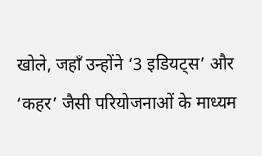खोले, जहाँ उन्होंने ‘3 इडियट्स’ और ‘कहर’ जैसी परियोजनाओं के माध्यम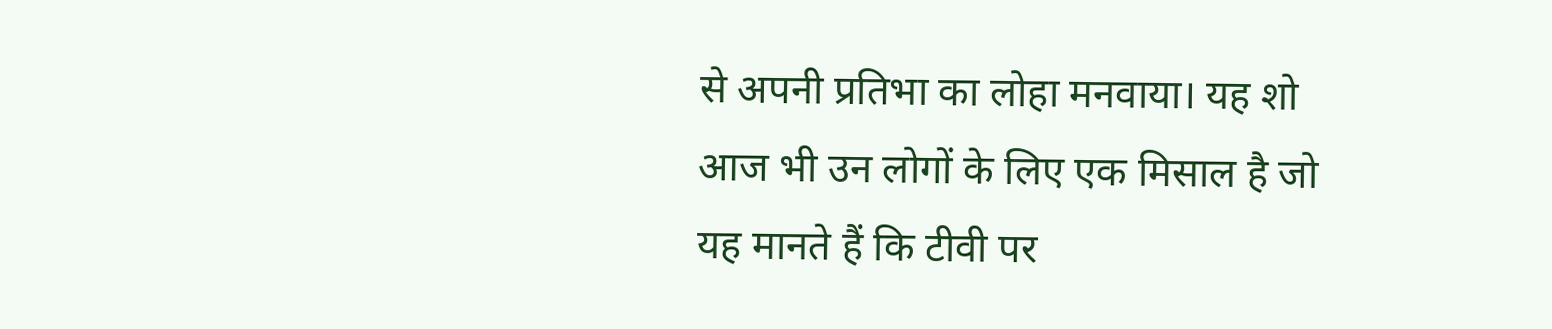से अपनी प्रतिभा का लोहा मनवाया। यह शो आज भी उन लोगों के लिए एक मिसाल है जो यह मानते हैं कि टीवी पर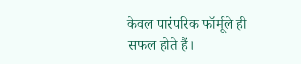केवल पारंपरिक फॉर्मूले ही सफल होते हैं।